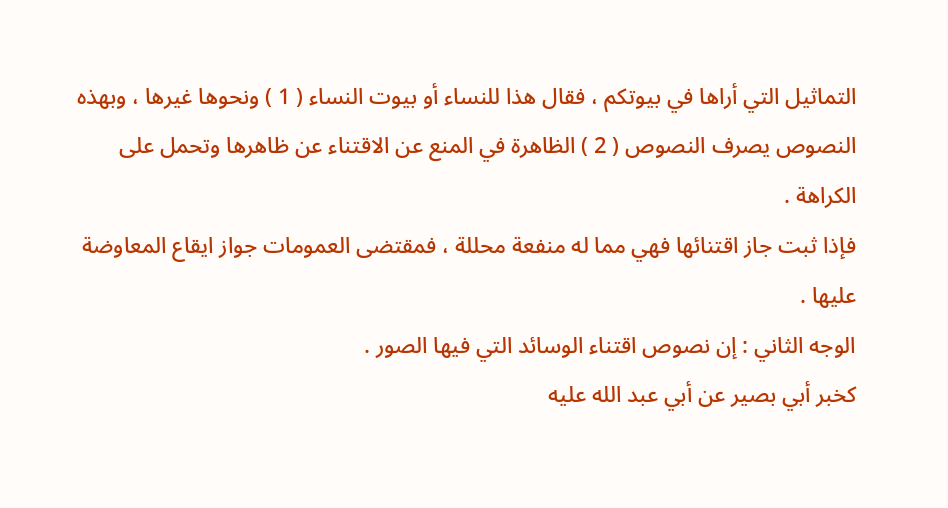التماثيل التي أراها في بيوتكم ، فقال هذا للنساء أو بيوت النساء ( 1 ) ونحوها غيرها ، وبهذه
النصوص يصرف النصوص ( 2 ) الظاهرة في المنع عن الاقتناء عن ظاهرها وتحمل على
الكراهة .
فإذا ثبت جاز اقتنائها فهي مما له منفعة محللة ، فمقتضى العمومات جواز ايقاع المعاوضة
عليها .
الوجه الثاني : إن نصوص اقتناء الوسائد التي فيها الصور .
كخبر أبي بصير عن أبي عبد الله عليه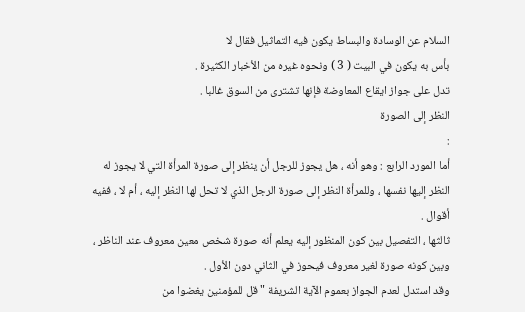السلام عن الوسادة والبساط يكون فيه التماثيل فقال لا
بأس به يكون في البيت ( 3 ) ونحوه غيره من الأخبار الكثيرة .
تدل على جواز ايقاع المعاوضة فإنها تشترى من السوق غالبا .
النظر إلى الصورة
:
أما المورد الرابع : وهو أنه ، هل يجوز للرجل أن ينظر إلى صورة المرأة التي لا يجوز له
النظر إليها نفسها ، وللمرأة النظر إلى صورة الرجل الذي لا تحل لها النظر إليه ، أم لا ، ففيه
أقوال .
ثالثها ، التفصيل بين كون المنظور إليه يعلم أنه صورة شخص معين معروف عند الناظر ،
وبين كونه صورة لغير معروف فيحوز في الثاني دون الأول .
وقد استدل لعدم الجواز بعموم الآية الشريفة " قل للمؤمنين يغضوا من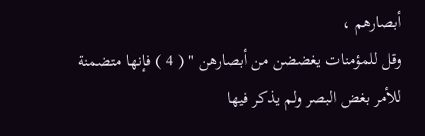أبصارهم ،
وقل للمؤمنات يغضضن من أبصارهن " ( 4 ) فإنها متضمنة للأمر بغض البصر ولم يذكر فيها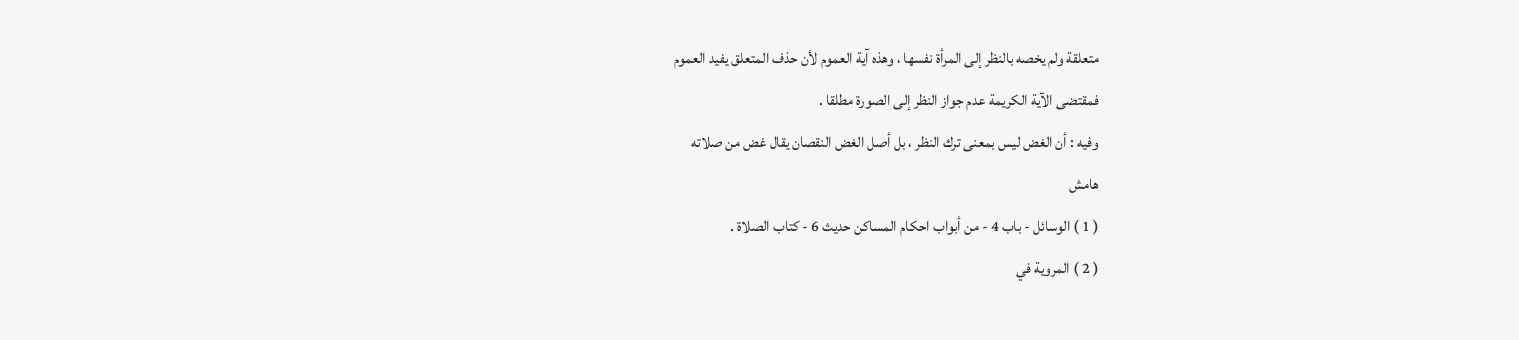متعلقة ولم يخصه بالنظر إلى المرأة نفسها ، وهذه آية العموم لأن حذف المتعلق يفيد العموم
فمقتضى الآية الكريمة عدم جواز النظر إلى الصورة مطلقا .
وفيه : أن الغض ليس بمعنى ترك النظر ، بل أصل الغض النقصان يقال غض من صلاته
هامش
( 1 ) الوسائل - باب 4 - من أبواب احكام المساكن حديث 6 - كتاب الصلاة .
( 2 ) المروية في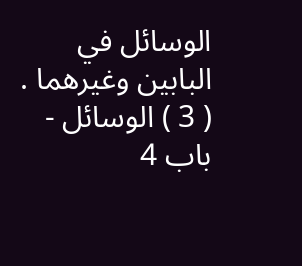الوسائل في البابين وغيرهما .
( 3 ) الوسائل - باب 4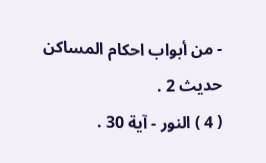- من أبواب احكام المساكن حديث 2 .
( 4 ) النور - آية 30 .